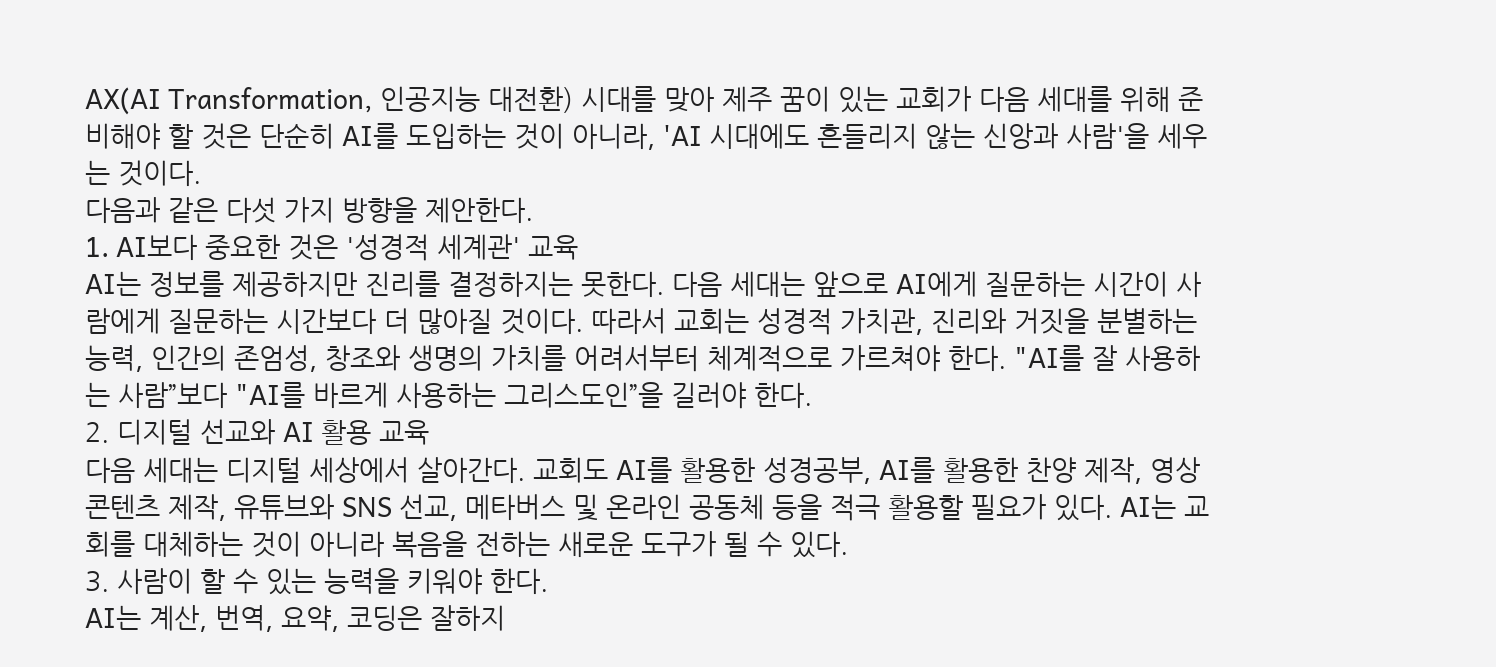AX(AI Transformation, 인공지능 대전환) 시대를 맞아 제주 꿈이 있는 교회가 다음 세대를 위해 준비해야 할 것은 단순히 AI를 도입하는 것이 아니라, 'AI 시대에도 흔들리지 않는 신앙과 사람'을 세우는 것이다.
다음과 같은 다섯 가지 방향을 제안한다.
1. AI보다 중요한 것은 '성경적 세계관' 교육
AI는 정보를 제공하지만 진리를 결정하지는 못한다. 다음 세대는 앞으로 AI에게 질문하는 시간이 사람에게 질문하는 시간보다 더 많아질 것이다. 따라서 교회는 성경적 가치관, 진리와 거짓을 분별하는 능력, 인간의 존엄성, 창조와 생명의 가치를 어려서부터 체계적으로 가르쳐야 한다. "AI를 잘 사용하는 사람”보다 "AI를 바르게 사용하는 그리스도인”을 길러야 한다.
2. 디지털 선교와 AI 활용 교육
다음 세대는 디지털 세상에서 살아간다. 교회도 AI를 활용한 성경공부, AI를 활용한 찬양 제작, 영상 콘텐츠 제작, 유튜브와 SNS 선교, 메타버스 및 온라인 공동체 등을 적극 활용할 필요가 있다. AI는 교회를 대체하는 것이 아니라 복음을 전하는 새로운 도구가 될 수 있다.
3. 사람이 할 수 있는 능력을 키워야 한다.
AI는 계산, 번역, 요약, 코딩은 잘하지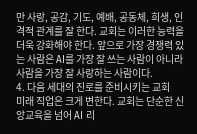만 사랑, 공감, 기도, 예배, 공동체, 희생, 인격적 관계를 잘 한다. 교회는 이러한 능력을 더욱 강화해야 한다. 앞으로 가장 경쟁력 있는 사람은 AI를 가장 잘 쓰는 사람이 아니라 사람을 가장 잘 사랑하는 사람이다.
4. 다음 세대의 진로를 준비시키는 교회
미래 직업은 크게 변한다. 교회는 단순한 신앙교육을 넘어 AI 리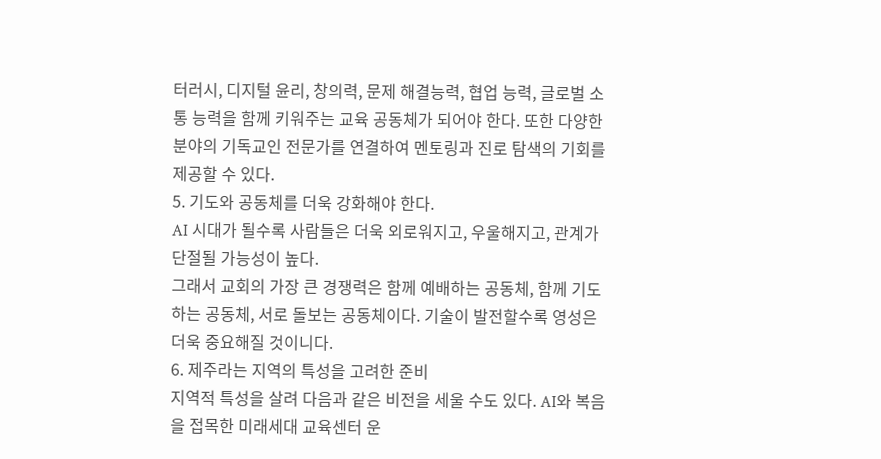터러시, 디지털 윤리, 창의력, 문제 해결능력, 협업 능력, 글로벌 소통 능력을 함께 키워주는 교육 공동체가 되어야 한다. 또한 다양한 분야의 기독교인 전문가를 연결하여 멘토링과 진로 탐색의 기회를 제공할 수 있다.
5. 기도와 공동체를 더욱 강화해야 한다.
AI 시대가 될수록 사람들은 더욱 외로워지고, 우울해지고, 관계가 단절될 가능성이 높다.
그래서 교회의 가장 큰 경쟁력은 함께 예배하는 공동체, 함께 기도하는 공동체, 서로 돌보는 공동체이다. 기술이 발전할수록 영성은 더욱 중요해질 것이니다.
6. 제주라는 지역의 특성을 고려한 준비
지역적 특성을 살려 다음과 같은 비전을 세울 수도 있다. AI와 복음을 접목한 미래세대 교육센터 운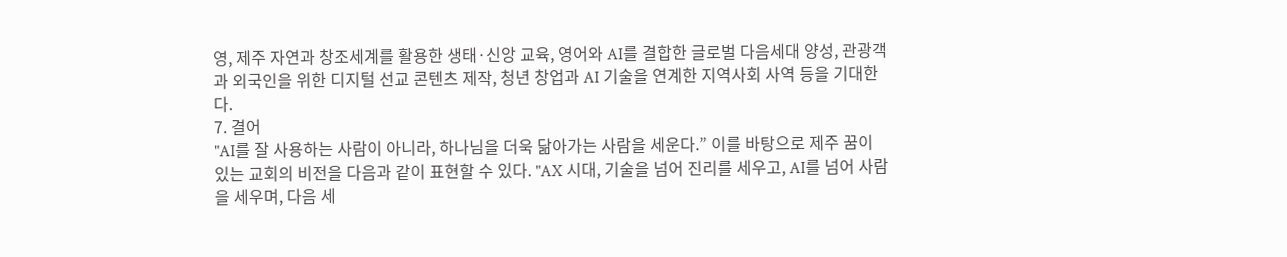영, 제주 자연과 창조세계를 활용한 생태·신앙 교육, 영어와 AI를 결합한 글로벌 다음세대 양성, 관광객과 외국인을 위한 디지털 선교 콘텐츠 제작, 청년 창업과 AI 기술을 연계한 지역사회 사역 등을 기대한다.
7. 결어
"AI를 잘 사용하는 사람이 아니라, 하나님을 더욱 닮아가는 사람을 세운다.” 이를 바탕으로 제주 꿈이 있는 교회의 비전을 다음과 같이 표현할 수 있다. "AX 시대, 기술을 넘어 진리를 세우고, AI를 넘어 사람을 세우며, 다음 세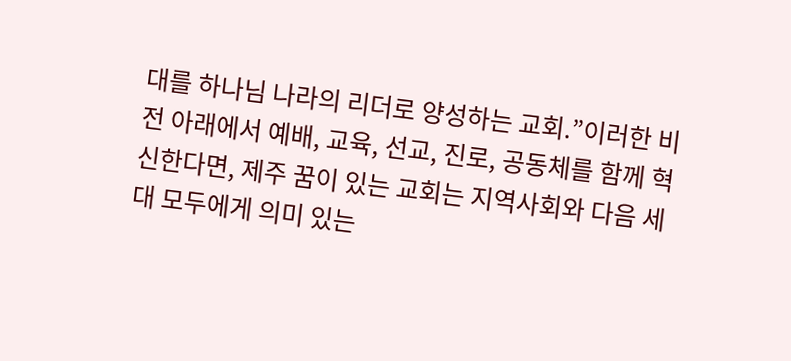대를 하나님 나라의 리더로 양성하는 교회.”이러한 비전 아래에서 예배, 교육, 선교, 진로, 공동체를 함께 혁신한다면, 제주 꿈이 있는 교회는 지역사회와 다음 세대 모두에게 의미 있는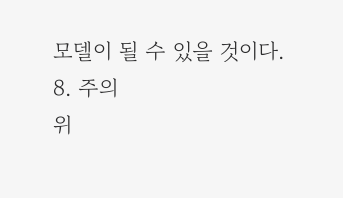모델이 될 수 있을 것이다.
8. 주의
위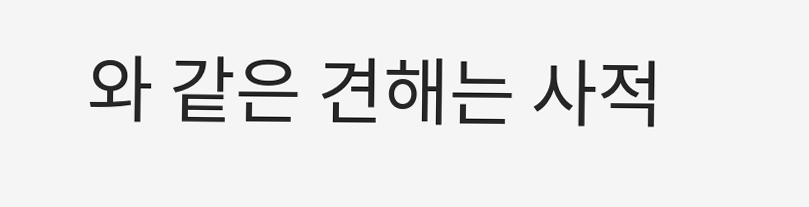와 같은 견해는 사적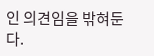인 의견임을 밖혀둔다.